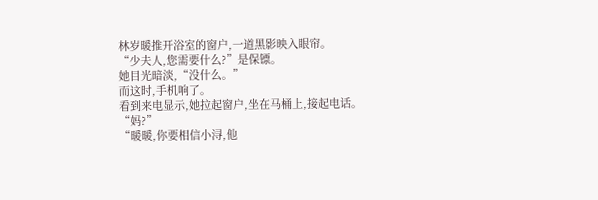林岁暖推开浴室的窗户,一道黑影映入眼帘。
“少夫人,您需要什么?”是保镖。
她目光暗淡,“没什么。”
而这时,手机响了。
看到来电显示,她拉起窗户,坐在马桶上,接起电话。
“妈?”
“暖暖,你要相信小浔,他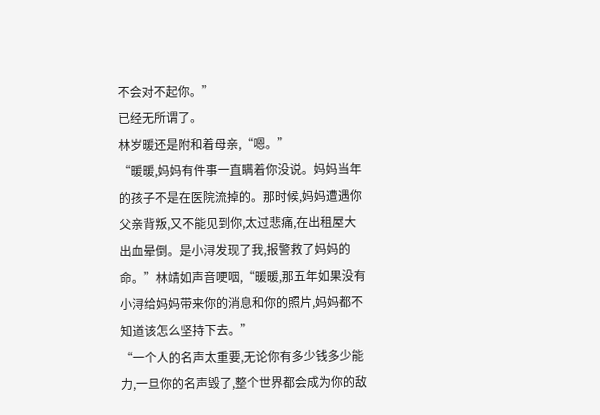不会对不起你。”
已经无所谓了。
林岁暖还是附和着母亲,“嗯。”
“暖暖,妈妈有件事一直瞒着你没说。妈妈当年的孩子不是在医院流掉的。那时候,妈妈遭遇你父亲背叛,又不能见到你,太过悲痛,在出租屋大出血晕倒。是小浔发现了我,报警救了妈妈的命。”林靖如声音哽咽,“暖暖,那五年如果没有小浔给妈妈带来你的消息和你的照片,妈妈都不知道该怎么坚持下去。”
“一个人的名声太重要,无论你有多少钱多少能力,一旦你的名声毁了,整个世界都会成为你的敌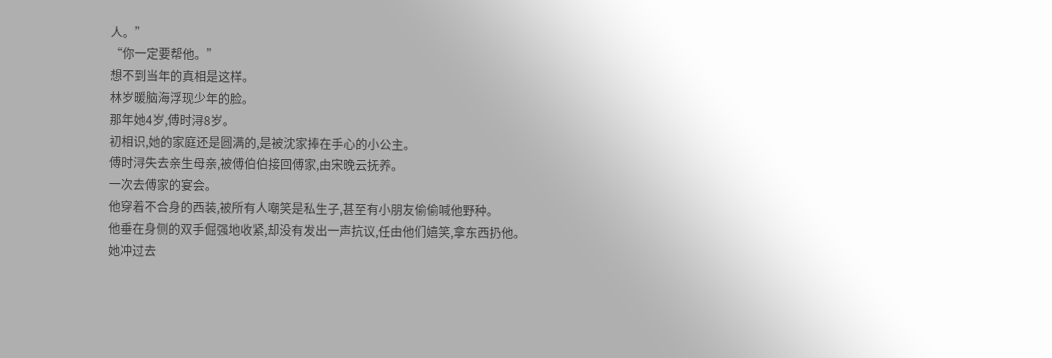人。”
“你一定要帮他。”
想不到当年的真相是这样。
林岁暖脑海浮现少年的脸。
那年她4岁,傅时浔8岁。
初相识,她的家庭还是圆满的,是被沈家捧在手心的小公主。
傅时浔失去亲生母亲,被傅伯伯接回傅家,由宋晚云抚养。
一次去傅家的宴会。
他穿着不合身的西装,被所有人嘲笑是私生子,甚至有小朋友偷偷喊他野种。
他垂在身侧的双手倔强地收紧,却没有发出一声抗议,任由他们嬉笑,拿东西扔他。
她冲过去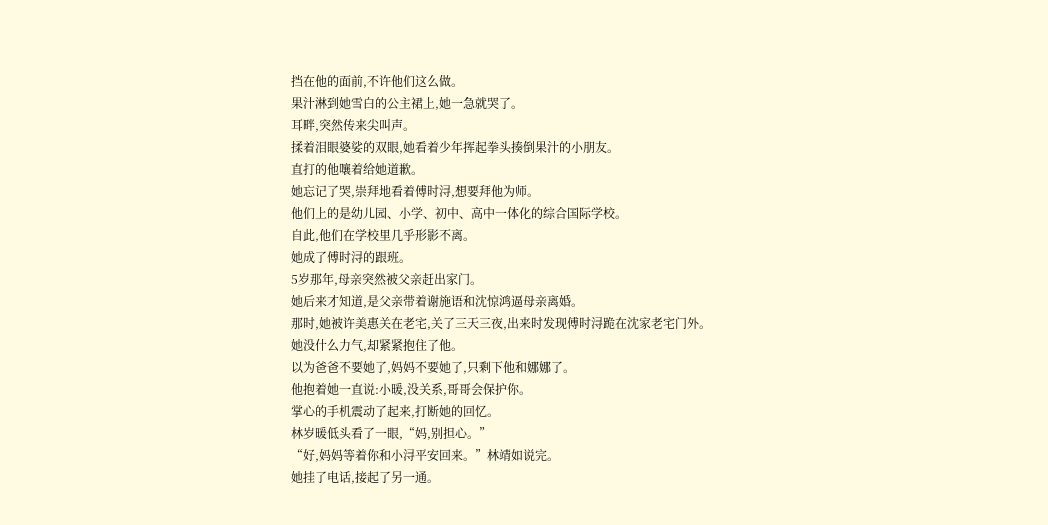挡在他的面前,不许他们这么做。
果汁淋到她雪白的公主裙上,她一急就哭了。
耳畔,突然传来尖叫声。
揉着泪眼婆娑的双眼,她看着少年挥起拳头揍倒果汁的小朋友。
直打的他嚷着给她道歉。
她忘记了哭,崇拜地看着傅时浔,想要拜他为师。
他们上的是幼儿园、小学、初中、高中一体化的综合国际学校。
自此,他们在学校里几乎形影不离。
她成了傅时浔的跟班。
5岁那年,母亲突然被父亲赶出家门。
她后来才知道,是父亲带着谢施语和沈惊鸿逼母亲离婚。
那时,她被许美惠关在老宅,关了三天三夜,出来时发现傅时浔跪在沈家老宅门外。
她没什么力气,却紧紧抱住了他。
以为爸爸不要她了,妈妈不要她了,只剩下他和娜娜了。
他抱着她一直说:小暖,没关系,哥哥会保护你。
掌心的手机震动了起来,打断她的回忆。
林岁暖低头看了一眼,“妈,别担心。”
“好,妈妈等着你和小浔平安回来。”林靖如说完。
她挂了电话,接起了另一通。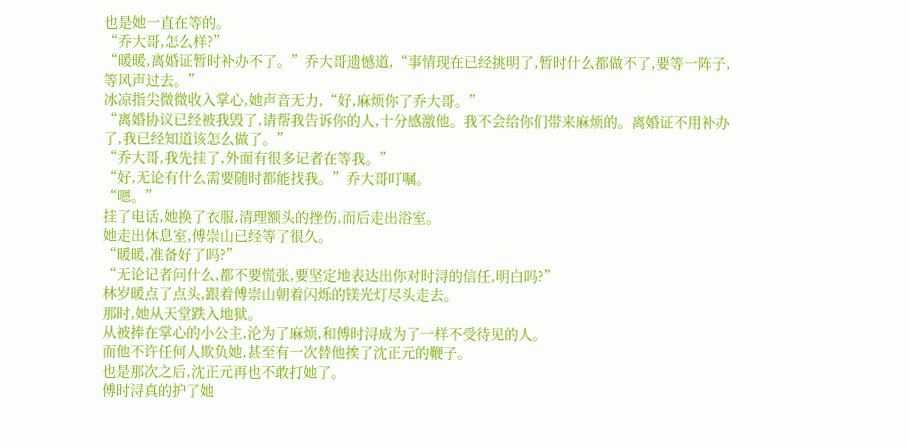也是她一直在等的。
“乔大哥,怎么样?”
“暖暖,离婚证暂时补办不了。”乔大哥遗憾道,“事情现在已经挑明了,暂时什么都做不了,要等一阵子,等风声过去。”
冰凉指尖微微收入掌心,她声音无力,“好,麻烦你了乔大哥。”
“离婚协议已经被我毁了,请帮我告诉你的人,十分感激他。我不会给你们带来麻烦的。离婚证不用补办了,我已经知道该怎么做了。”
“乔大哥,我先挂了,外面有很多记者在等我。”
“好,无论有什么需要随时都能找我。”乔大哥叮嘱。
“嗯。”
挂了电话,她换了衣服,清理额头的挫伤,而后走出浴室。
她走出休息室,傅崇山已经等了很久。
“暖暖,准备好了吗?”
“无论记者问什么,都不要慌张,要坚定地表达出你对时浔的信任,明白吗?”
林岁暖点了点头,跟着傅崇山朝着闪烁的镁光灯尽头走去。
那时,她从天堂跌入地狱。
从被捧在掌心的小公主,沦为了麻烦,和傅时浔成为了一样不受待见的人。
而他不许任何人欺负她,甚至有一次替他挨了沈正元的鞭子。
也是那次之后,沈正元再也不敢打她了。
傅时浔真的护了她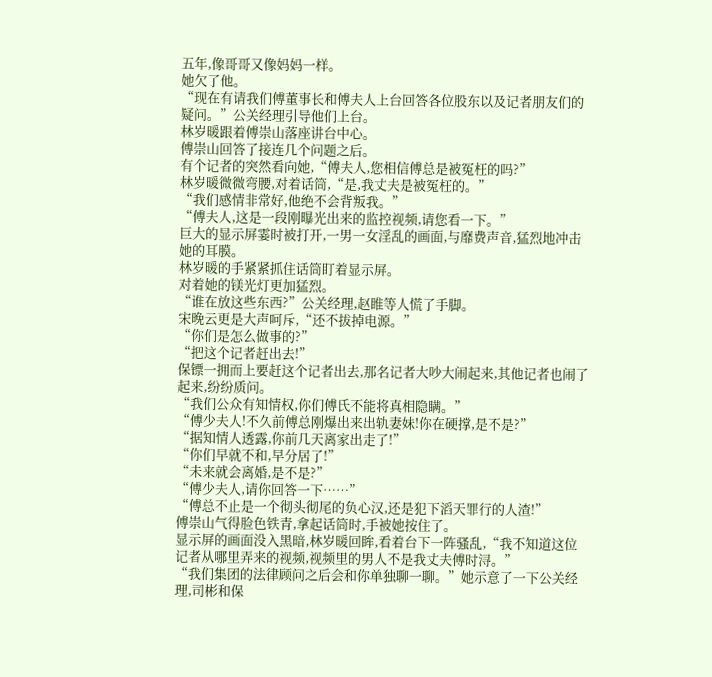五年,像哥哥又像妈妈一样。
她欠了他。
“现在有请我们傅董事长和傅夫人上台回答各位股东以及记者朋友们的疑问。”公关经理引导他们上台。
林岁暖跟着傅崇山落座讲台中心。
傅崇山回答了接连几个问题之后。
有个记者的突然看向她,“傅夫人,您相信傅总是被冤枉的吗?”
林岁暖微微弯腰,对着话筒,“是,我丈夫是被冤枉的。”
“我们感情非常好,他绝不会背叛我。”
“傅夫人,这是一段刚曝光出来的监控视频,请您看一下。”
巨大的显示屏霎时被打开,一男一女淫乱的画面,与靡费声音,猛烈地冲击她的耳膜。
林岁暖的手紧紧抓住话筒盯着显示屏。
对着她的镁光灯更加猛烈。
“谁在放这些东西?”公关经理,赵睢等人慌了手脚。
宋晚云更是大声呵斥,“还不拔掉电源。”
“你们是怎么做事的?”
“把这个记者赶出去!”
保镖一拥而上要赶这个记者出去,那名记者大吵大闹起来,其他记者也闹了起来,纷纷质问。
“我们公众有知情权,你们傅氏不能将真相隐瞒。”
“傅少夫人!不久前傅总刚爆出来出轨妻妹!你在硬撑,是不是?”
“据知情人透露,你前几天离家出走了!”
“你们早就不和,早分居了!”
“未来就会离婚,是不是?”
“傅少夫人,请你回答一下……”
“傅总不止是一个彻头彻尾的负心汉,还是犯下滔天罪行的人渣!”
傅崇山气得脸色铁青,拿起话筒时,手被她按住了。
显示屏的画面没入黑暗,林岁暖回眸,看着台下一阵骚乱,“我不知道这位记者从哪里弄来的视频,视频里的男人不是我丈夫傅时浔。”
“我们集团的法律顾问之后会和你单独聊一聊。”她示意了一下公关经理,司彬和保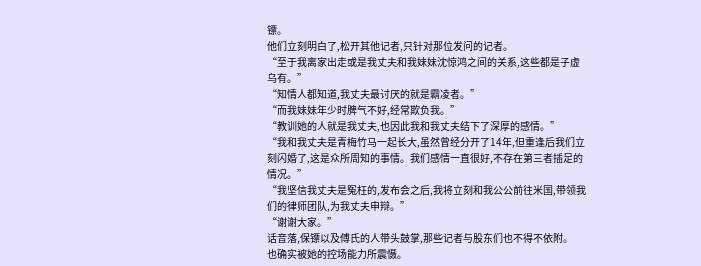镖。
他们立刻明白了,松开其他记者,只针对那位发问的记者。
“至于我离家出走或是我丈夫和我妹妹沈惊鸿之间的关系,这些都是子虚乌有。”
“知情人都知道,我丈夫最讨厌的就是霸凌者。”
“而我妹妹年少时脾气不好,经常欺负我。”
“教训她的人就是我丈夫,也因此我和我丈夫结下了深厚的感情。”
“我和我丈夫是青梅竹马一起长大,虽然曾经分开了14年,但重逢后我们立刻闪婚了,这是众所周知的事情。我们感情一直很好,不存在第三者插足的情况。”
“我坚信我丈夫是冤枉的,发布会之后,我将立刻和我公公前往米国,带领我们的律师团队,为我丈夫申辩。”
“谢谢大家。”
话音落,保镖以及傅氏的人带头鼓掌,那些记者与股东们也不得不依附。
也确实被她的控场能力所震慑。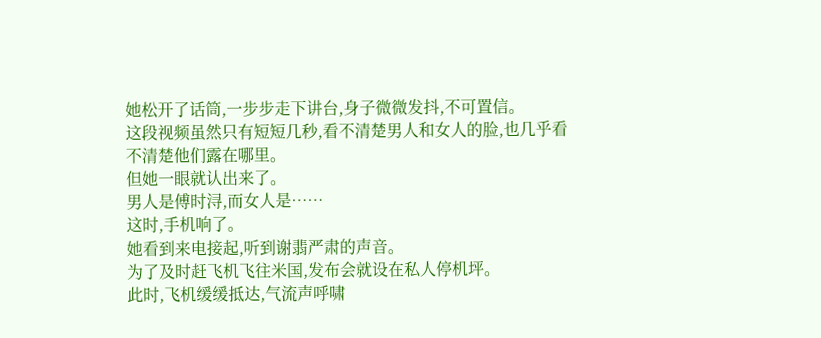她松开了话筒,一步步走下讲台,身子微微发抖,不可置信。
这段视频虽然只有短短几秒,看不清楚男人和女人的脸,也几乎看不清楚他们露在哪里。
但她一眼就认出来了。
男人是傅时浔,而女人是……
这时,手机响了。
她看到来电接起,听到谢翡严肃的声音。
为了及时赶飞机飞往米国,发布会就设在私人停机坪。
此时,飞机缓缓抵达,气流声呼啸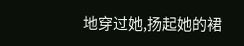地穿过她,扬起她的裙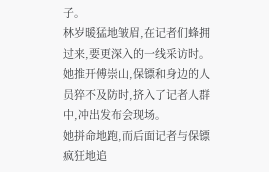子。
林岁暖猛地皱眉,在记者们蜂拥过来,要更深入的一线采访时。
她推开傅崇山,保镖和身边的人员猝不及防时,挤入了记者人群中,冲出发布会现场。
她拼命地跑,而后面记者与保镖疯狂地追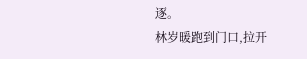逐。
林岁暖跑到门口,拉开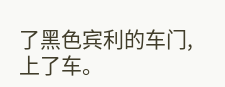了黑色宾利的车门,上了车。